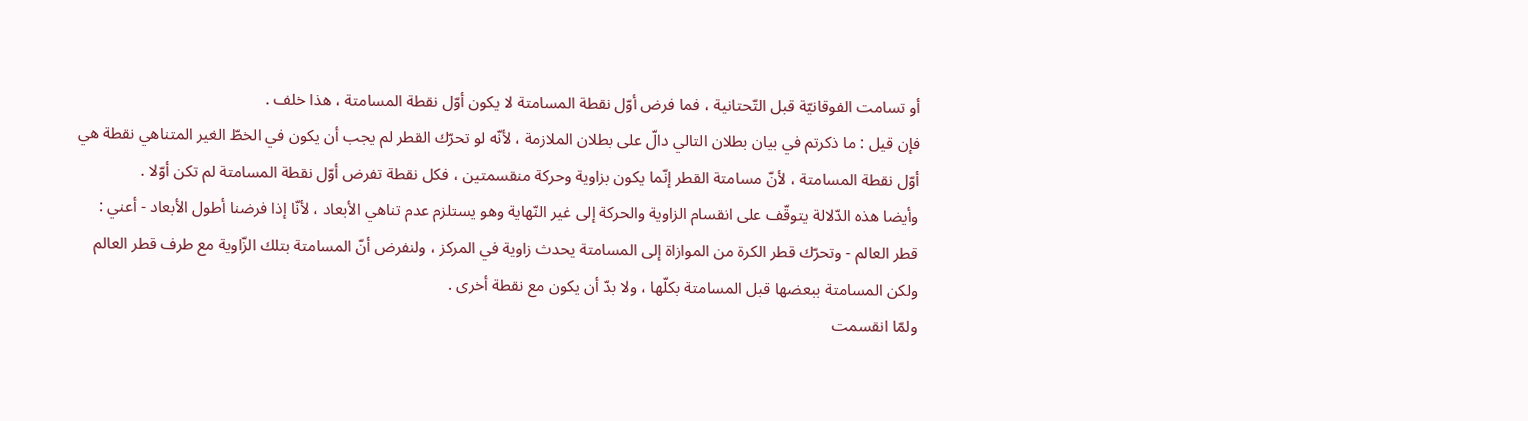أو تسامت الفوقانيّة قبل التّحتانية ، فما فرض أوّل نقطة المسامتة لا يكون أوّل نقطة المسامتة ، هذا خلف .
فإن قيل : ما ذكرتم في بيان بطلان التالي دالّ على بطلان الملازمة ، لأنّه لو تحرّك القطر لم يجب أن يكون في الخطّ الغير المتناهي نقطة هي أوّل نقطة المسامتة ، لأنّ مسامتة القطر إنّما يكون بزاوية وحركة منقسمتين ، فكل نقطة تفرض أوّل نقطة المسامتة لم تكن أوّلا .
وأيضا هذه الدّلالة يتوقّف على انقسام الزاوية والحركة إلى غير النّهاية وهو يستلزم عدم تناهي الأبعاد ، لأنّا إذا فرضنا أطول الأبعاد - أعني :
قطر العالم - وتحرّك قطر الكرة من الموازاة إلى المسامتة يحدث زاوية في المركز ، ولنفرض أنّ المسامتة بتلك الزّاوية مع طرف قطر العالم ولكن المسامتة ببعضها قبل المسامتة بكلّها ، ولا بدّ أن يكون مع نقطة أخرى .
ولمّا انقسمت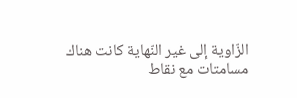الزّاوية إلى غير النّهاية كانت هناك مسامتات مع نقاط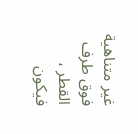غير متناهية فوق طرف القطر ، فيكون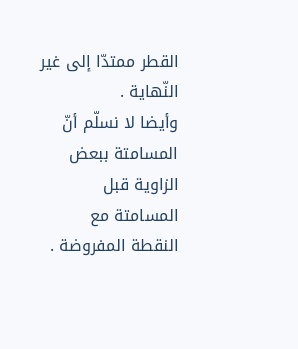القطر ممتدّا إلى غير النّهاية .
وأيضا لا نسلّم أنّ المسامتة ببعض الزاوية قبل المسامتة مع النقطة المفروضة .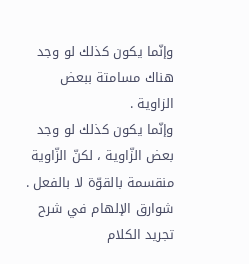وإنّما يكون كذلك لو وجد هناك مسامتة ببعض الزاوية .
وإنّما يكون كذلك لو وجد بعض الزّاوية ، لكنّ الزّاوية منقسمة بالقوّة لا بالفعل .
شوارق الإلهام في شرح تجريد الكلام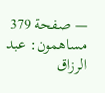— صفحة 379
مساهمون: عبد الرزاق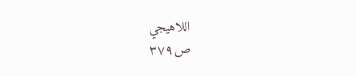اللاهيجي
ص٣٧٩